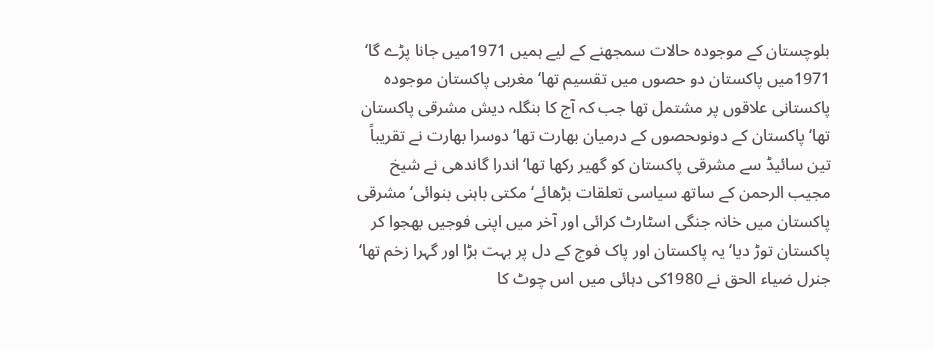بلوچستان کے موجودہ حالات سمجھنے کے لیے ہمیں 1971میں جانا پڑے گا‘ 1971میں پاکستان دو حصوں میں تقسیم تھا‘ مغربی پاکستان موجودہ پاکستانی علاقوں پر مشتمل تھا جب کہ آج کا بنگلہ دیش مشرقی پاکستان تھا‘ پاکستان کے دونوںحصوں کے درمیان بھارت تھا‘ دوسرا بھارت نے تقریباً تین سائیڈ سے مشرقی پاکستان کو گھیر رکھا تھا‘ اندرا گاندھی نے شیخ مجیب الرحمن کے ساتھ سیاسی تعلقات بڑھائے‘ مکتی باہنی بنوائی‘ مشرقی پاکستان میں خانہ جنگی اسٹارٹ کرائی اور آخر میں اپنی فوجیں بھجوا کر پاکستان توڑ دیا‘یہ پاکستان اور پاک فوج کے دل پر بہت بڑا اور گہرا زخم تھا‘ جنرل ضیاء الحق نے 1980کی دہائی میں اس چوٹ کا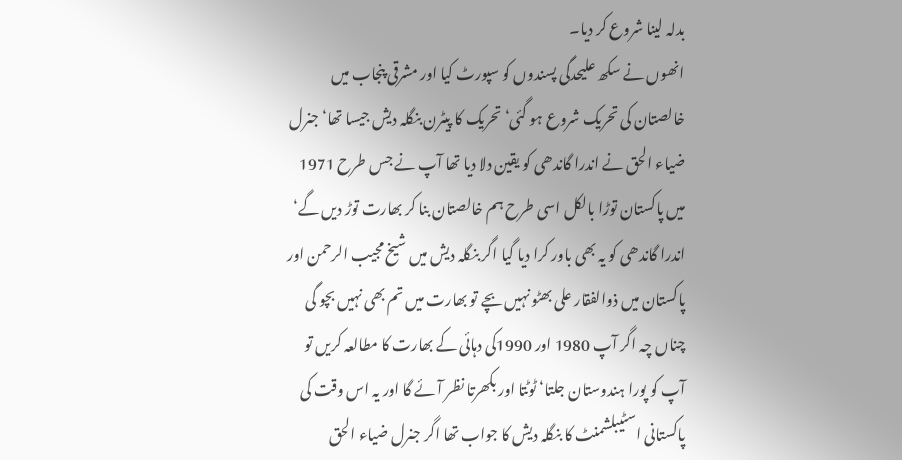بدلہ لینا شروع کر دیا۔
انھوں نے سکھ علیحدگی پسندوں کو سپورٹ کیا اور مشرقی پنجاب میں خالصتان کی تحریک شروع ہو گئی‘ تحریک کا پیٹرن بنگلہ دیش جیسا تھا‘ جنرل ضیاء الحق نے اندرا گاندھی کو یقین دلا دیا تھا آپ نے جس طرح 1971 میں پاکستان توڑا بالکل اسی طرح ہم خالصتان بنا کر بھارت توڑ دیں گے‘ اندرا گاندھی کو یہ بھی باور کرا دیا گیا اگر بنگلہ دیش میں شیخ مجیب الرحمن اور پاکستان میں ذوالفقار علی بھٹو نہیں بچے تو بھارت میں تم بھی نہیں بچو گی چناں چہ اگر آپ 1980 اور 1990کی دہائی کے بھارت کا مطالعہ کریں تو آپ کو پورا ہندوستان جلتا‘ ٹوٹتا اور بکھرتا نظر آئے گا اور یہ اس وقت کی پاکستانی اسٹیبلشمنٹ کا بنگلہ دیش کا جواب تھا اگر جنرل ضیاء الحق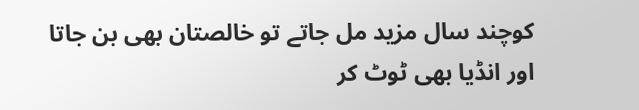کوچند سال مزید مل جاتے تو خالصتان بھی بن جاتا اور انڈیا بھی ٹوٹ کر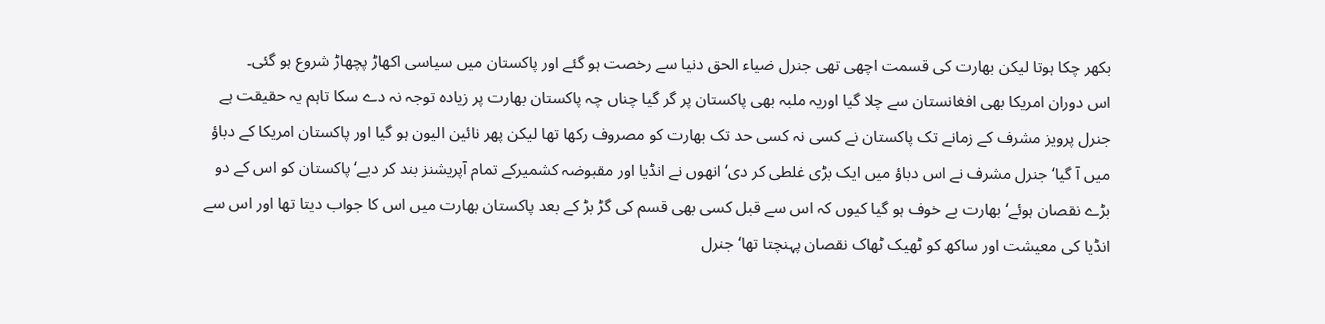بکھر چکا ہوتا لیکن بھارت کی قسمت اچھی تھی جنرل ضیاء الحق دنیا سے رخصت ہو گئے اور پاکستان میں سیاسی اکھاڑ پچھاڑ شروع ہو گئی۔
اس دوران امریکا بھی افغانستان سے چلا گیا اوریہ ملبہ بھی پاکستان پر گر گیا چناں چہ پاکستان بھارت پر زیادہ توجہ نہ دے سکا تاہم یہ حقیقت ہے جنرل پرویز مشرف کے زمانے تک پاکستان نے کسی نہ کسی حد تک بھارت کو مصروف رکھا تھا لیکن پھر نائین الیون ہو گیا اور پاکستان امریکا کے دباؤ میں آ گیا‘ جنرل مشرف نے اس دباؤ میں ایک بڑی غلطی کر دی‘ انھوں نے انڈیا اور مقبوضہ کشمیرکے تمام آپریشنز بند کر دیے‘ پاکستان کو اس کے دو بڑے نقصان ہوئے‘ بھارت بے خوف ہو گیا کیوں کہ اس سے قبل کسی بھی قسم کی گڑ بڑ کے بعد پاکستان بھارت میں اس کا جواب دیتا تھا اور اس سے انڈیا کی معیشت اور ساکھ کو ٹھیک ٹھاک نقصان پہنچتا تھا‘ جنرل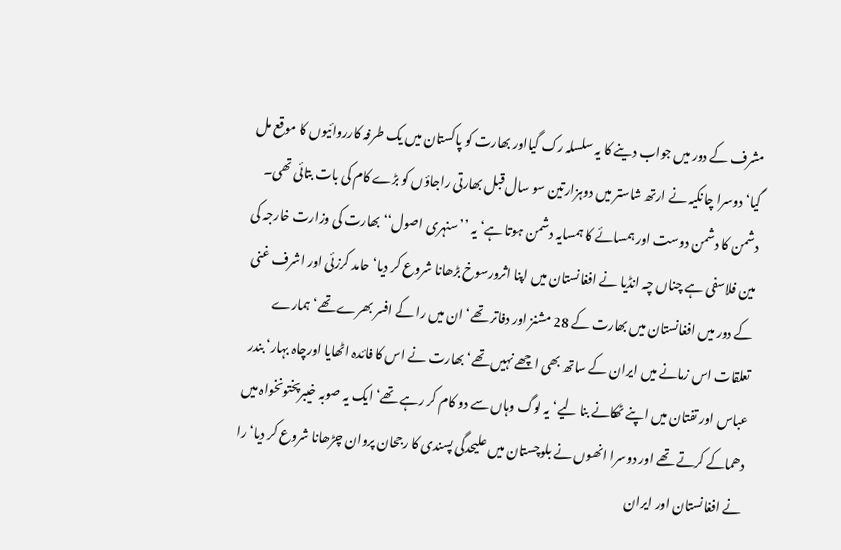مشرف کے دور میں جواب دینے کا یہ سلسلہ رک گیااور بھارت کو پاکستان میں یک طرفہ کارروائیوں کا موقع مل گیا‘ دوسرا چانکیہ نے ارتھ شاستر میں دوہزارتین سو سال قبل بھارتی راجاؤں کو بڑے کام کی بات بتائی تھی۔
دشمن کا دشمن دوست اور ہمسائے کا ہمسایہ دشمن ہوتا ہے‘ یہ ’’سنہری اصول‘‘ بھارت کی وزارت خارجہ کی مین فلاسفی ہے چناں چہ انڈیا نے افغانستان میں اپنا اثرورسوخ بڑھانا شروع کر دیا‘ حامد کرزئی اور اشرف غنی کے دور میں افغانستان میں بھارت کے 28 مشنز اور دفاتر تھے‘ ان میں را کے افسر بھرے تھے‘ ہمارے تعلقات اس زمانے میں ایران کے ساتھ بھی اچھے نہیں تھے‘ بھارت نے اس کا فائدہ اٹھایا اورچاہ بہار‘ بندر عباس اور تفتان میں اپنے ٹھکانے بنا لیے‘ یہ لوگ وہاں سے دو کام کر رہے تھے‘ ایک یہ صوبہ خیبرپختونخواہ میں دھماکے کرتے تھے اور دوسرا انھوں نے بلوچستان میں علیحدگی پسندی کا رجحان پروان چڑھانا شروع کر دیا‘ را نے افغانستان اور ایران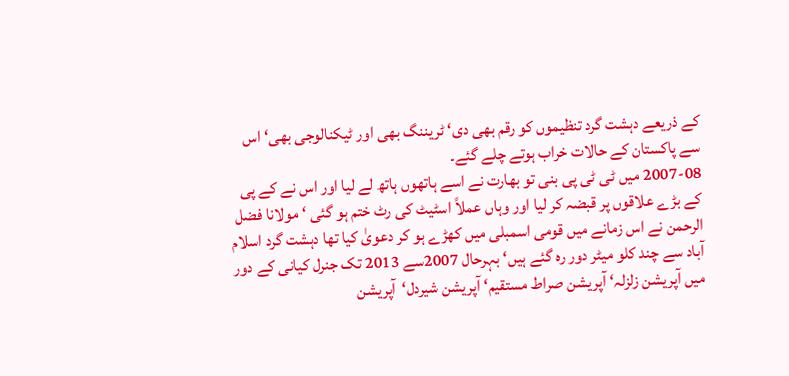کے ذریعے دہشت گرد تنظیموں کو رقم بھی دی‘ ٹریننگ بھی اور ٹیکنالوجی بھی‘ اس سے پاکستان کے حالات خراب ہوتے چلے گئے۔
2007-08 میں ٹی ٹی پی بنی تو بھارت نے اسے ہاتھوں ہاتھ لے لیا اور اس نے کے پی کے بڑے علاقوں پر قبضہ کر لیا اور وہاں عملاً اسٹیٹ کی رٹ ختم ہو گئی ‘ مولانا فضل الرحمن نے اس زمانے میں قومی اسمبلی میں کھڑے ہو کر دعویٰ کیا تھا دہشت گرد اسلام آباد سے چند کلو میٹر دور رہ گئے ہیں‘ بہرحال 2007سے 2013 تک جنرل کیانی کے دور میں آپریشن زلزلہ‘ آپریشن صراط مستقیم‘ آپریشن شیردل‘آپریشن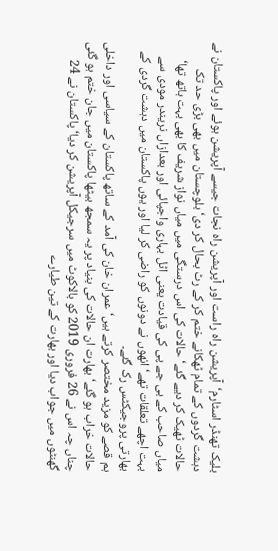بلیک تھنڈر اسٹارم‘آپریشن راہ راست اور آپریشن راہ نجات جیسے آپریشن ہوئے اور پاکستان نے دہشت گردوں کے تمام ٹھکانے ختم کر کے رٹ بحال کر دی‘ بلوچستان میں بھی بڑی حد تک حالات ٹھیک کر دیے گئے‘ حالات کی اس درستگی میں میاں نواز شریف کا بھی بہت ہاتھ تھا‘ میاں صاحب کے بی جے پی کی قیادت یعنی اٹل بہاری واجپائی اور بعدازاں نریندر مودی سے بہت اچھے تعلقات تھے‘ انھوں نے دونوں کو راضی کر لیا اور یوں پاکستان میں دہشت گردی کے بھارتی پروجیکٹس رک گئے۔
ہم قصے کو مزید مختصر کرتے ہیں‘ عمران خان کی آمد کے ساتھ پاکستان کے سیاسی اور داخلی حالات خراب ہو گئے‘ بھارت ان حالات کی بنیاد پر یہ سمجھ بیٹھا پاکستان میں جان ختم ہو گئی چناں چہ اس نے 26 فروری 2019 کو بالاکوٹ میں سرجیکل آپریشن کر دیا‘ پاکستان نے 24 گھنٹوں میں جواب دیا اور بھارت کے تین طیارے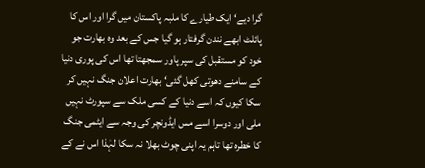گرا دیے‘ ایک طیارے کا ملبہ پاکستان میں گرا اور اس کا پائلٹ ابھے نندن گرفتار ہو گیا جس کے بعد وہ بھارت جو خود کو مستقبل کی سپر پاور سمجھتا تھا اس کی پوری دنیا کے سامنے دھوتی کھل گئی‘ بھارت اعلان جنگ نہیں کر سکا کیوں کہ اسے دنیا کے کسی ملک سے سپورٹ نہیں ملی اور دوسرا اسے مس ایڈونچر کی وجہ سے ایٹمی جنگ کا خطرہ تھا تاہم یہ اپنی چوٹ بھلا نہ سکا لہٰذا اس نے کے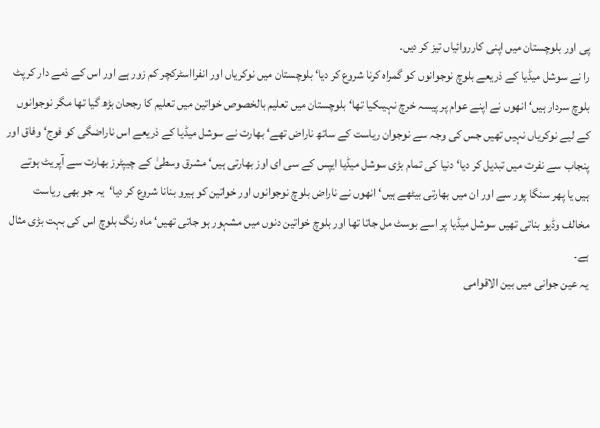پی اور بلوچستان میں اپنی کارروائیاں تیز کر دیں۔
را نے سوشل میڈیا کے ذریعے بلوچ نوجوانوں کو گمراہ کرنا شروع کر دیا‘ بلوچستان میں نوکریاں اور انفرااسٹرکچر کم زور ہے اور اس کے ذمے دار کرپٹ بلوچ سردار ہیں‘ انھوں نے اپنے عوام پر پیسہ خرچ نہیںکیا تھا‘ بلوچستان میں تعلیم بالخصوص خواتین میں تعلیم کا رجحان بڑھ گیا تھا مگر نوجوانوں کے لیے نوکریاں نہیں تھیں جس کی وجہ سے نوجوان ریاست کے ساتھ ناراض تھے‘ بھارت نے سوشل میڈیا کے ذریعے اس ناراضگی کو فوج‘ وفاق اور پنجاب سے نفرت میں تبدیل کر دیا‘ دنیا کی تمام بڑی سوشل میڈیا ایپس کے سی ای اوز بھارتی ہیں‘ مشرق وسطیٰ کے چیپٹرز بھارت سے آپریٹ ہوتے ہیں یا پھر سنگا پور سے اور ان میں بھارتی بیٹھے ہیں‘ انھوں نے ناراض بلوچ نوجوانوں اور خواتین کو ہیرو بنانا شروع کر دیا‘یہ جو بھی ریاست مخالف وڈیو بناتی تھیں سوشل میڈیا پر اسے بوسٹ مل جاتا تھا اور بلوچ خواتین دنوں میں مشہور ہو جاتی تھیں‘ ماہ رنگ بلوچ اس کی بہت بڑی مثال ہے۔
یہ عین جوانی میں بین الاقوامی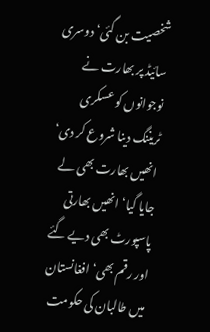شخصیت بن گئی‘ دوسری سائیڈ پر بھارت نے نوجوانوں کو عسکری ٹریننگ دینا شروع کر دی‘ انھیں بھارت بھی لے جایا گیا‘ انھیں بھارتی پاسپورٹ بھی دیے گئے اور رقم بھی‘ افغانستان میں طالبان کی حکومت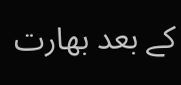کے بعد بھارت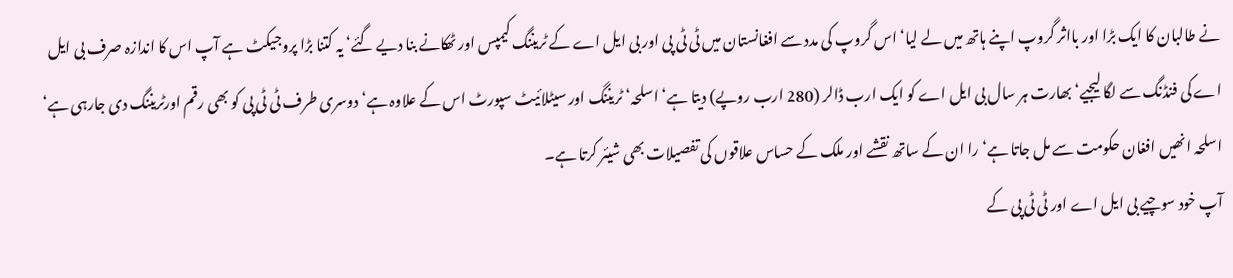نے طالبان کا ایک بڑا اور بااثر گروپ اپنے ہاتھ میں لے لیا‘ اس گروپ کی مدد سے افغانستان میں ٹی ٹی پی اور بی ایل اے کے ٹریننگ کیمپس اور ٹھکانے بنا دیے گئے‘ یہ کتنا بڑا پروجیکٹ ہے آپ اس کا اندازہ صرف بی ایل اے کی فنڈنگ سے لگا لیجیے‘ بھارت ہر سال بی ایل اے کو ایک ارب ڈالر (280 ارب روپے) دیتا ہے‘ اسلحہ‘ ٹریننگ اور سیٹلائیٹ سپورٹ اس کے علاوہ ہے‘ دوسری طرف ٹی ٹی پی کو بھی رقم اورٹریننگ دی جارہی ہے‘ اسلحہ انھیں افغان حکومت سے مل جاتا ہے‘ را ان کے ساتھ نقشے اور ملک کے حساس علاقوں کی تفصیلات بھی شیئر کرتا ہے۔
آپ خود سوچیے بی ایل اے اور ٹی ٹی پی کے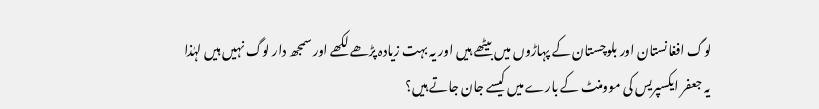لوگ افغانستان اور بلوچستان کے پہاڑوں میں بیٹھے ہیں اور یہ بہت زیادہ پڑھے لکھے اور سمجھ دار لوگ نہیں ہیں لہٰذا یہ جعفر ایکسپریس کی موومنٹ کے بارے میں کیسے جان جاتے ہیں؟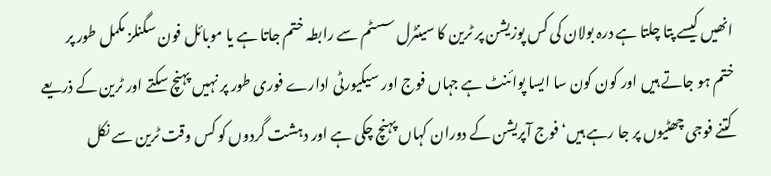انھیں کیسے پتا چلتا ہے درہ بولان کی کس پوزیشن پر ٹرین کا سینٹرل سسٹم سے رابطہ ختم جاتا ہے یا موبائل فون سگنلز مکمل طور پر ختم ہو جاتے ہیں اور کون کون سا ایسا پوائنٹ ہے جہاں فوج اور سیکیورٹی ادارے فوری طور پر نہیں پہنچ سکتے اور ٹرین کے ذریعے کتنے فوجی چھٹیوں پر جا رہے ہیں‘ فوج آپریشن کے دوران کہاں پہنچ چکی ہے اور دہشت گردوں کو کس وقت ٹرین سے نکل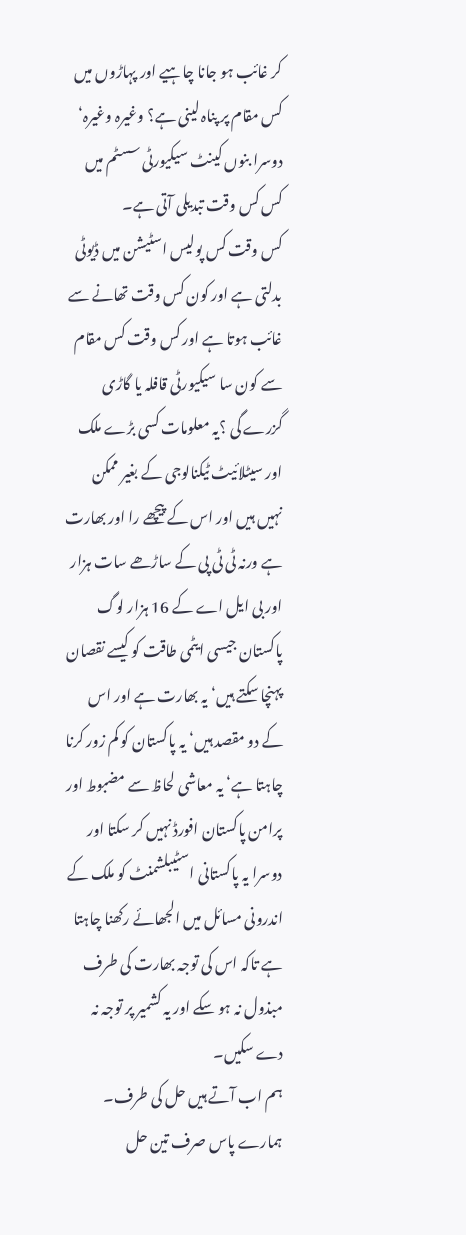کر غائب ہو جانا چاہیے اور پہاڑوں میں کس مقام پر پناہ لینی ہے؟ وغیرہ وغیرہ‘ دوسرا بنوں کینٹ سیکیورٹی سسٹم میں کس کس وقت تبدیلی آتی ہے۔
کس وقت کس پولیس اسٹیشن میں ڈیوٹی بدلتی ہے اور کون کس وقت تھانے سے غائب ہوتا ہے اور کس وقت کس مقام سے کون سا سیکیورٹی قافلہ یا گاڑی گزرے گی ؟یہ معلومات کسی بڑے ملک اور سیٹلائیٹ ٹیکنالوجی کے بغیر ممکن نہیں ہیں اور اس کے پیچھے را اور بھارت ہے ورنہ ٹی ٹی پی کے ساڑھے سات ہزار اور بی ایل اے کے 16 ہزار لوگ پاکستان جیسی ایٹمی طاقت کو کیسے نقصان پہنچا سکتے ہیں‘ یہ بھارت ہے اور اس کے دو مقصد ہیں‘ یہ پاکستان کو کم زور کرنا چاہتا ہے‘ یہ معاشی لحاظ سے مضبوط اور پرامن پاکستان افورڈ نہیں کر سکتا اور دوسرا یہ پاکستانی اسٹیبلشمنٹ کو ملک کے اندرونی مسائل میں الجھائے رکھنا چاہتا ہے تاکہ اس کی توجہ بھارت کی طرف مبذول نہ ہو سکے اور یہ کشمیر پر توجہ نہ دے سکیں۔
ہم اب آتے ہیں حل کی طرف۔ ہمارے پاس صرف تین حل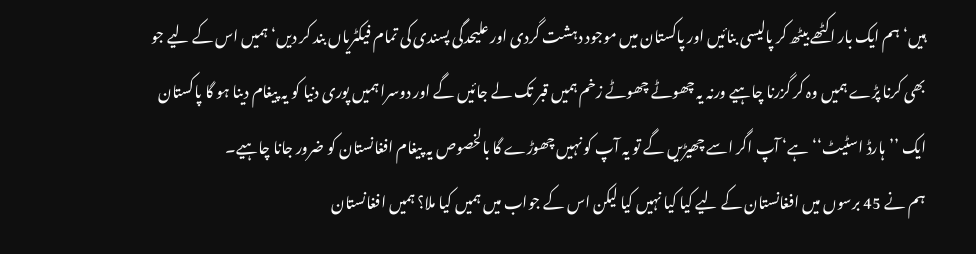ہیں‘ ہم ایک بار اکٹھے بیٹھ کر پالیسی بنائیں اور پاکستان میں موجود دہشت گردی اور علیحدگی پسندی کی تمام فیکٹریاں بند کر دیں‘ ہمیں اس کے لیے جو بھی کرنا پڑے ہمیں وہ کر گزرنا چاہیے ورنہ یہ چھوٹے چھوٹے زخم ہمیں قبر تک لے جائیں گے اور دوسرا ہمیں پوری دنیا کو یہ پیغام دینا ہو گا پاکستان ایک ’’ہارڈ اسٹیٹ‘‘ہے‘ آپ اگر اسے چھیڑیں گے تو یہ آپ کو نہیں چھوڑے گا بالخصوص یہ پیغام افغانستان کو ضرور جانا چاہیے۔
ہم نے 45 برسوں میں افغانستان کے لیے کیا کیا نہیں کیا لیکن اس کے جواب میں ہمیں کیا ملا؟ ہمیں افغانستان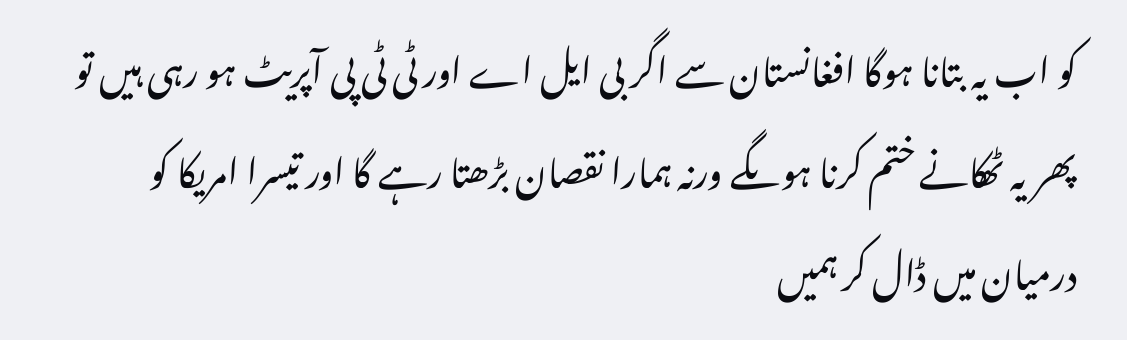کو اب یہ بتانا ہوگا افغانستان سے اگر بی ایل اے اور ٹی ٹی پی آپریٹ ہو رہی ہیں تو پھر یہ ٹھکانے ختم کرنا ہوںگے ورنہ ہمارا نقصان بڑھتا رہے گا اور تیسرا امریکا کو درمیان میں ڈال کر ہمیں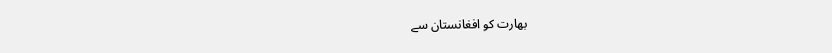بھارت کو افغانستان سے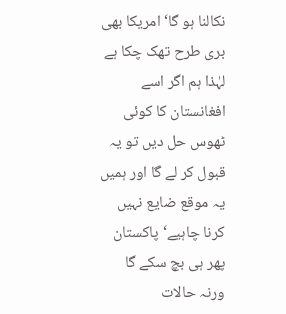نکالنا ہو گا‘ امریکا بھی بری طرح تھک چکا ہے لہٰذا ہم اگر اسے افغانستان کا کوئی ٹھوس حل دیں تو یہ قبول کر لے گا اور ہمیں یہ موقع ضایع نہیں کرنا چاہیے‘ پاکستان پھر ہی بچ سکے گا ورنہ حالات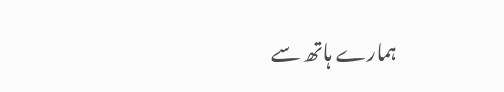ہمارے ہاتھ سے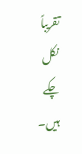تقریباً نکل چکے ہیں۔